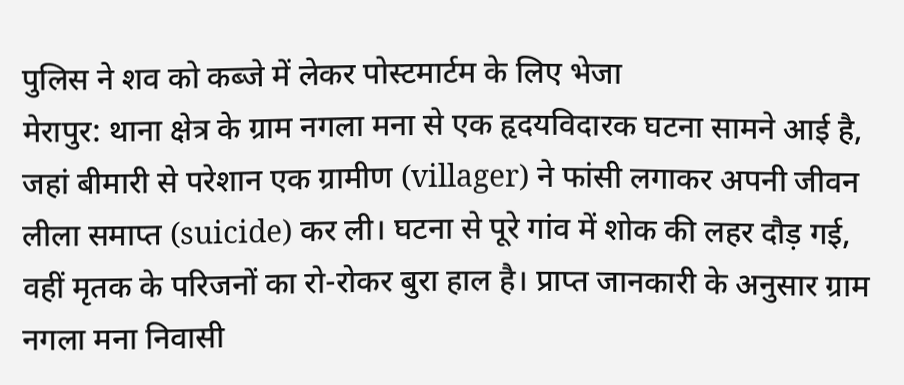पुलिस ने शव को कब्जे में लेकर पोस्टमार्टम के लिए भेजा
मेरापुर: थाना क्षेत्र के ग्राम नगला मना से एक हृदयविदारक घटना सामने आई है, जहां बीमारी से परेशान एक ग्रामीण (villager) ने फांसी लगाकर अपनी जीवन लीला समाप्त (suicide) कर ली। घटना से पूरे गांव में शोक की लहर दौड़ गई, वहीं मृतक के परिजनों का रो-रोकर बुरा हाल है। प्राप्त जानकारी के अनुसार ग्राम नगला मना निवासी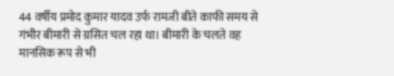44 वर्षीय प्रमोद कुमार यादव उर्फ रामजी बीते काफी समय से गंभीर बीमारी से ग्रसित चल रहा था। बीमारी के चलते वह मानसिक रूप से भी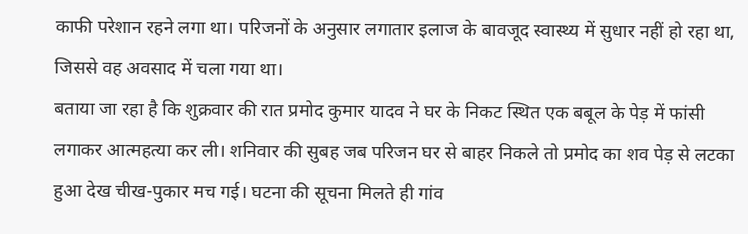काफी परेशान रहने लगा था। परिजनों के अनुसार लगातार इलाज के बावजूद स्वास्थ्य में सुधार नहीं हो रहा था, जिससे वह अवसाद में चला गया था।
बताया जा रहा है कि शुक्रवार की रात प्रमोद कुमार यादव ने घर के निकट स्थित एक बबूल के पेड़ में फांसी लगाकर आत्महत्या कर ली। शनिवार की सुबह जब परिजन घर से बाहर निकले तो प्रमोद का शव पेड़ से लटका हुआ देख चीख-पुकार मच गई। घटना की सूचना मिलते ही गांव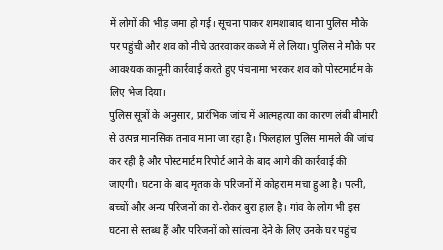में लोगों की भीड़ जमा हो गई। सूचना पाकर शमशाबाद थाना पुलिस मौके पर पहुंची और शव को नीचे उतरवाकर कब्जे में ले लिया। पुलिस ने मौके पर आवश्यक कानूनी कार्रवाई करते हुए पंचनामा भरकर शव को पोस्टमार्टम के लिए भेज दिया।
पुलिस सूत्रों के अनुसार, प्रारंभिक जांच में आत्महत्या का कारण लंबी बीमारी से उत्पन्न मानसिक तनाव माना जा रहा है। फिलहाल पुलिस मामले की जांच कर रही है और पोस्टमार्टम रिपोर्ट आने के बाद आगे की कार्रवाई की जाएगी। घटना के बाद मृतक के परिजनों में कोहराम मचा हुआ है। पत्नी, बच्चों और अन्य परिजनों का रो-रोकर बुरा हाल है। गांव के लोग भी इस घटना से स्तब्ध हैं और परिजनों को सांत्वना देने के लिए उनके घर पहुंच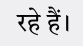रहे हैं।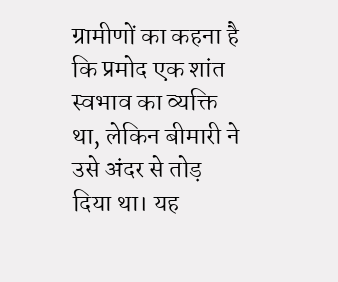ग्रामीणों का कहना है कि प्रमोद एक शांत स्वभाव का व्यक्ति था, लेकिन बीमारी ने उसे अंदर से तोड़ दिया था। यह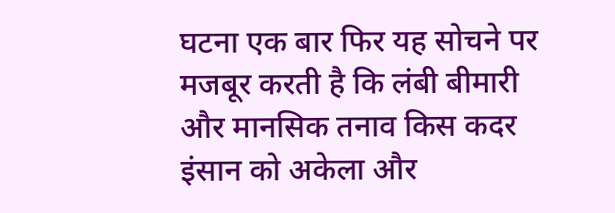घटना एक बार फिर यह सोचने पर मजबूर करती है कि लंबी बीमारी और मानसिक तनाव किस कदर इंसान को अकेला और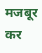मजबूर कर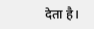देता है।